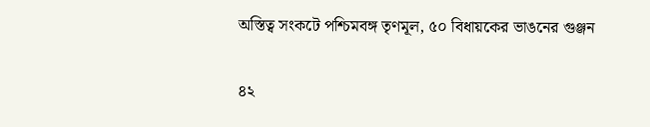অস্তিত্ব সংকটে পশ্চিমবঙ্গ তৃণমূল, ৫০ বিধায়কের ভাঙনের গুঞ্জন

৪২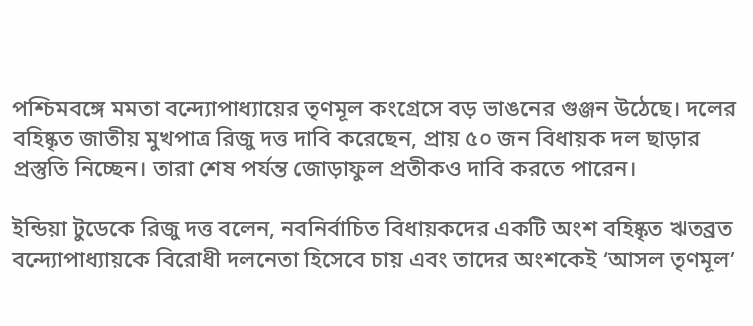পশ্চিমবঙ্গে মমতা বন্দ্যোপাধ্যায়ের তৃণমূল কংগ্রেসে বড় ভাঙনের গুঞ্জন উঠেছে। দলের বহিষ্কৃত জাতীয় মুখপাত্র রিজু দত্ত দাবি করেছেন, প্রায় ৫০ জন বিধায়ক দল ছাড়ার প্রস্তুতি নিচ্ছেন। তারা শেষ পর্যন্ত জোড়াফুল প্রতীকও দাবি করতে পারেন।

ইন্ডিয়া টুডেকে রিজু দত্ত বলেন, নবনির্বাচিত বিধায়কদের একটি অংশ বহিষ্কৃত ঋতব্রত বন্দ্যোপাধ্যায়কে বিরোধী দলনেতা হিসেবে চায় এবং তাদের অংশকেই ‘আসল তৃণমূল’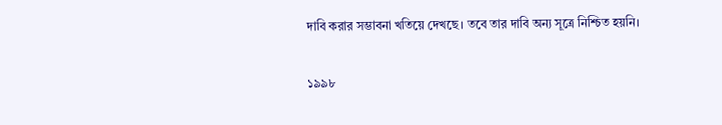দাবি করার সম্ভাবনা খতিয়ে দেখছে। তবে তার দাবি অন্য সূত্রে নিশ্চিত হয়নি।

১৯৯৮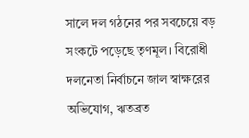সালে দল গঠনের পর সবচেয়ে বড় সংকটে পড়েছে তৃণমূল। বিরোধী দলনেতা নির্বাচনে জাল স্বাক্ষরের অভিযোগ, ঋতব্রত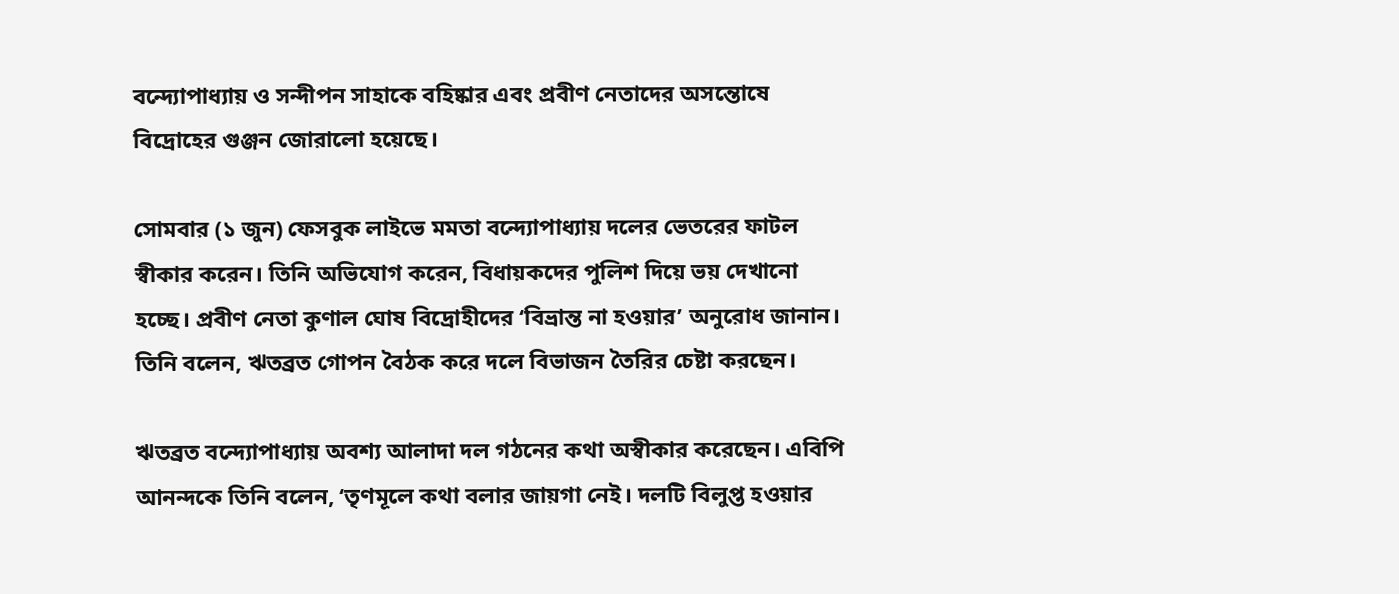বন্দ্যোপাধ্যায় ও সন্দীপন সাহাকে বহিষ্কার এবং প্রবীণ নেতাদের অসন্তোষে বিদ্রোহের গুঞ্জন জোরালো হয়েছে।

সোমবার (১ জুন) ফেসবুক লাইভে মমতা বন্দ্যোপাধ্যায় দলের ভেতরের ফাটল স্বীকার করেন। তিনি অভিযোগ করেন, বিধায়কদের পুলিশ দিয়ে ভয় দেখানো হচ্ছে। প্রবীণ নেতা কুণাল ঘোষ বিদ্রোহীদের ‘বিভ্রান্ত না হওয়ার’ অনুরোধ জানান। তিনি বলেন, ঋতব্রত গোপন বৈঠক করে দলে বিভাজন তৈরির চেষ্টা করছেন।

ঋতব্রত বন্দ্যোপাধ্যায় অবশ্য আলাদা দল গঠনের কথা অস্বীকার করেছেন। এবিপি আনন্দকে তিনি বলেন, ‘তৃণমূলে কথা বলার জায়গা নেই। দলটি বিলুপ্ত হওয়ার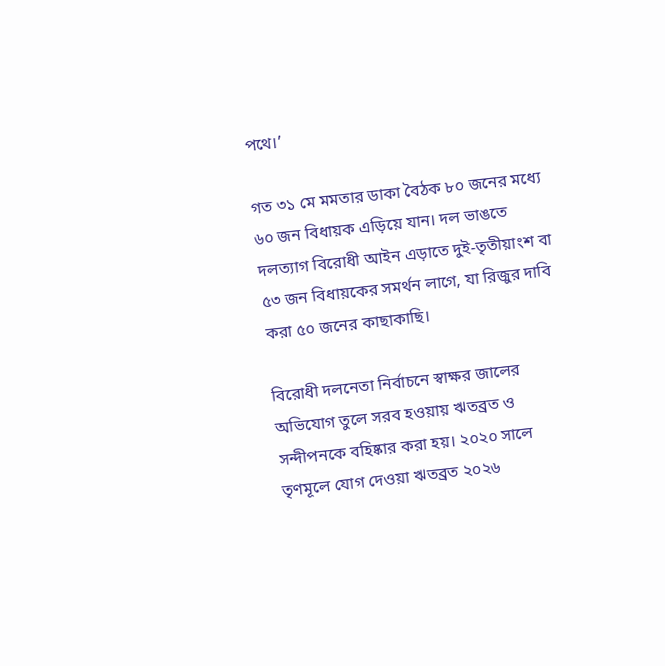পথে।’

গত ৩১ মে মমতার ডাকা বৈঠক ৮০ জনের মধ্যে ৬০ জন বিধায়ক এড়িয়ে যান। দল ভাঙতে দলত্যাগ বিরোধী আইন এড়াতে দুই-তৃতীয়াংশ বা ৫৩ জন বিধায়কের সমর্থন লাগে, যা রিজুর দাবি করা ৫০ জনের কাছাকাছি।

বিরোধী দলনেতা নির্বাচনে স্বাক্ষর জালের অভিযোগ তুলে সরব হওয়ায় ঋতব্রত ও সন্দীপনকে বহিষ্কার করা হয়। ২০২০ সালে তৃণমূলে যোগ দেওয়া ঋতব্রত ২০২৬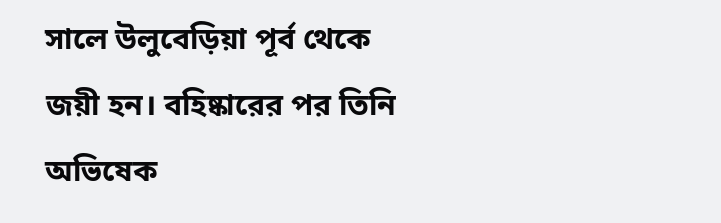সালে উলুবেড়িয়া পূর্ব থেকে জয়ী হন। বহিষ্কারের পর তিনি অভিষেক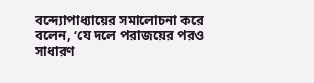বন্দ্যোপাধ্যায়ের সমালোচনা করে বলেন, ‘যে দলে পরাজয়ের পরও সাধারণ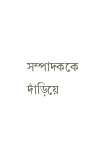সম্পাদককে দাঁড়িয়ে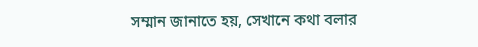সম্মান জানাতে হয়, সেখানে কথা বলার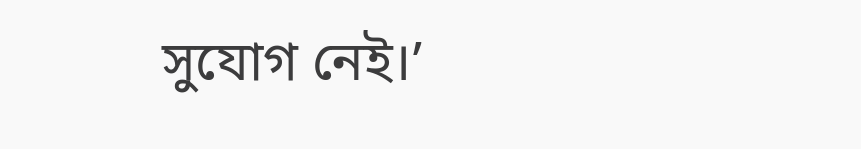সুযোগ নেই।’